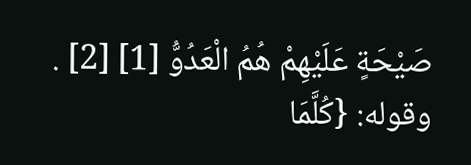صَيْحَةٍ عَلَيْهِمْ هُمُ الْعَدُوُّ [1] [2] .
وقوله: {كُلَّمَا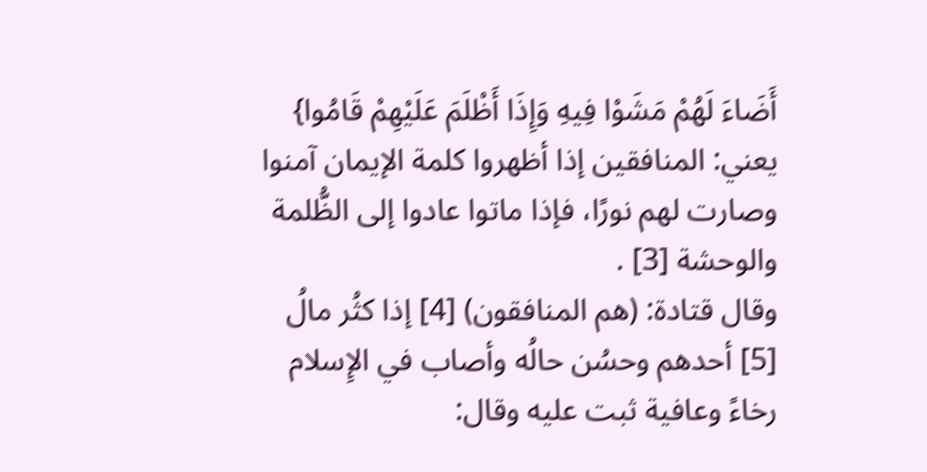أَضَاءَ لَهُمْ مَشَوْا فِيهِ وَإِذَا أَظْلَمَ عَلَيْهِمْ قَامُوا} يعني: المنافقين إذا أظهروا كلمة الإيمان آمنوا وصارت لهم نورًا، فإذا ماتوا عادوا إلى الظُّلمة والوحشة [3] .
وقال قتادة: (هم المنافقون) [4] إذا كثُر مالُ [5] أحدهم وحسُن حالُه وأصاب في الإِسلام رخاءً وعافية ثبت عليه وقال: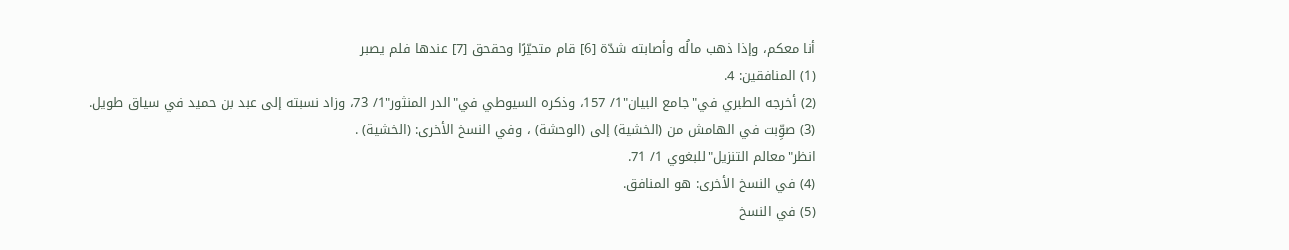أنا معكم، وإذا ذهب مالُه وأصابته شدّة [6] قام متحيّرًا وحقحق [7] عندها فلم يصبر
(1) المنافقين: 4.
(2) أخرجه الطبري في"جامع البيان"1/ 157، وذكره السيوطي في"الدر المنثور"1/ 73، وزاد نسبته إلى عبد بن حميد في سياق طويل.
(3) صوِّبت في الهامش من (الخشية) إلى (الوحشة) ، وفي النسخ الأخرى: (الخشية) .
انظر"معالم التنزيل"للبغوي 1/ 71.
(4) في النسخ الأخرى: هو المنافق.
(5) في النسخ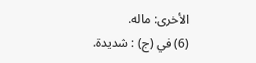الأخرى: ماله.
(6) في (ج) : شديدة.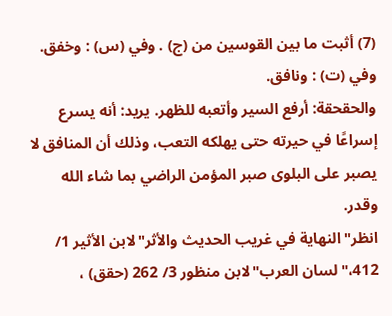(7) أثبت ما بين القوسين من (ج) . وفي (س) : وخفق. وفي (ت) : ونافق.
والحقحقة: أرفع السير وأتعبه للظهر. يريد: أنه يسرع إسراعًا في حيرته حتى يهلكه التعب، وذلك أن المنافق لا يصبر على البلوى صبر المؤمن الراضي بما شاء الله وقدر.
انظر"النهاية في غريب الحديث والأثر"لابن الأثير 1/ 412،"لسان العرب"لابن منظور 3/ 262 (حقق) ،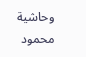وحاشية محمود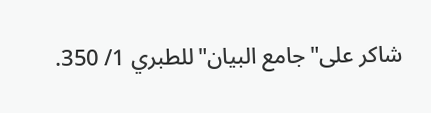شاكر على"جامع البيان"للطبري 1/ 350.